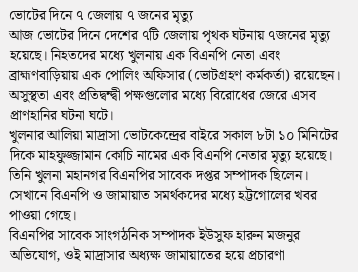ভোটের দিনে ৭ জেলায় ৭ জনের মৃত্যু
আজ ভোটের দিনে দেশের ৭টি জেলায় পৃথক ঘটনায় ৭জনের মৃত্যু হয়েছে। নিহতদের মধ্যে খুলনায় এক বিএনপি নেতা এবং ব্রাহ্মণবাড়িয়ায় এক পোলিং অফিসার (ভোটগ্রহণ কর্মকর্তা) রয়েছেন। অসুস্থতা এবং প্রতিদ্বন্দ্বী পক্ষগুলোর মধ্যে বিরোধের জেরে এসব প্রাণহানির ঘটনা ঘটে।
খুলনার আলিয়া মাদ্রাসা ভোটকেন্দ্রের বাইরে সকাল ৮টা ১০ মিনিটের দিকে মাহফুজ্জামান কোচি নামের এক বিএনপি নেতার মৃত্যু হয়েছে। তিনি খুলনা মহানগর বিএনপির সাবেক দপ্তর সম্পাদক ছিলেন। সেখানে বিএনপি ও জামায়াত সমর্থকদের মধ্যে হট্টগোলের খবর পাওয়া গেছে।
বিএনপির সাবেক সাংগঠনিক সম্পাদক ইউসুফ হারুন মজনুর অভিযোগ, ওই মাদ্রাসার অধ্যক্ষ জামায়াতের হয়ে প্রচারণা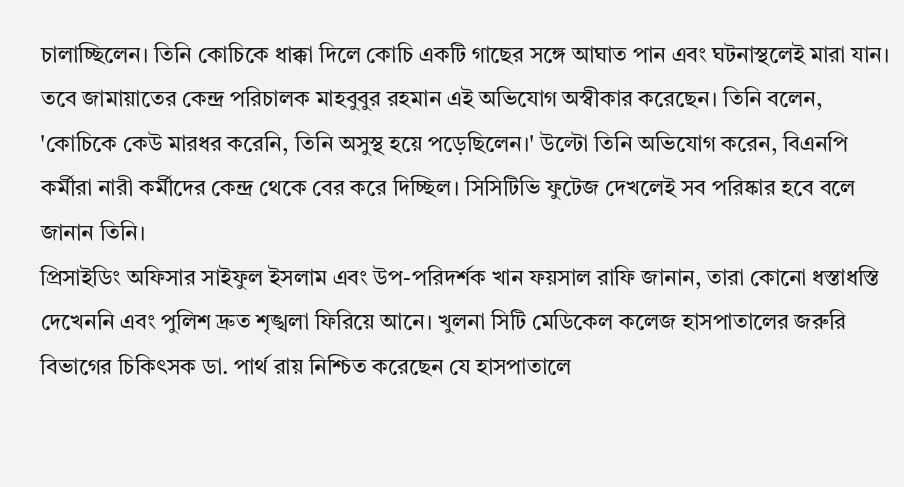চালাচ্ছিলেন। তিনি কোচিকে ধাক্কা দিলে কোচি একটি গাছের সঙ্গে আঘাত পান এবং ঘটনাস্থলেই মারা যান।
তবে জামায়াতের কেন্দ্র পরিচালক মাহবুবুর রহমান এই অভিযোগ অস্বীকার করেছেন। তিনি বলেন, 'কোচিকে কেউ মারধর করেনি, তিনি অসুস্থ হয়ে পড়েছিলেন।' উল্টো তিনি অভিযোগ করেন, বিএনপি কর্মীরা নারী কর্মীদের কেন্দ্র থেকে বের করে দিচ্ছিল। সিসিটিভি ফুটেজ দেখলেই সব পরিষ্কার হবে বলে জানান তিনি।
প্রিসাইডিং অফিসার সাইফুল ইসলাম এবং উপ-পরিদর্শক খান ফয়সাল রাফি জানান, তারা কোনো ধস্তাধস্তি দেখেননি এবং পুলিশ দ্রুত শৃঙ্খলা ফিরিয়ে আনে। খুলনা সিটি মেডিকেল কলেজ হাসপাতালের জরুরি বিভাগের চিকিৎসক ডা. পার্থ রায় নিশ্চিত করেছেন যে হাসপাতালে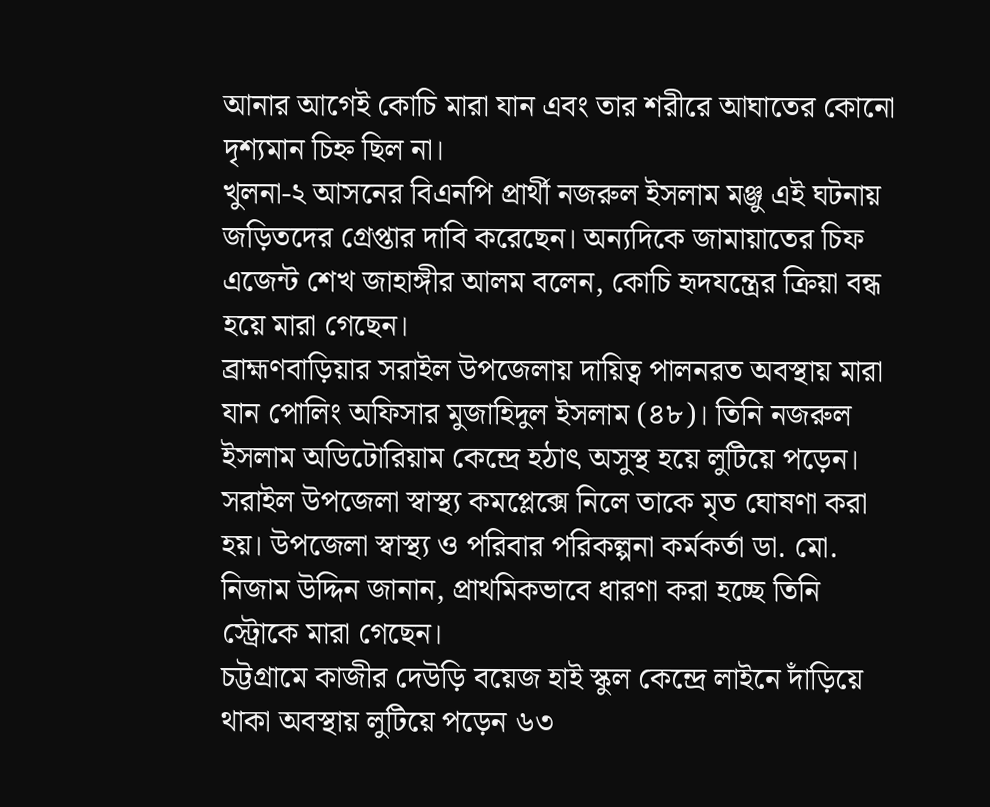আনার আগেই কোচি মারা যান এবং তার শরীরে আঘাতের কোনো দৃশ্যমান চিহ্ন ছিল না।
খুলনা-২ আসনের বিএনপি প্রার্থী নজরুল ইসলাম মঞ্জু এই ঘটনায় জড়িতদের গ্রেপ্তার দাবি করেছেন। অন্যদিকে জামায়াতের চিফ এজেন্ট শেখ জাহাঙ্গীর আলম বলেন, কোচি হৃদযন্ত্রের ক্রিয়া বন্ধ হয়ে মারা গেছেন।
ব্রাহ্মণবাড়িয়ার সরাইল উপজেলায় দায়িত্ব পালনরত অবস্থায় মারা যান পোলিং অফিসার মুজাহিদুল ইসলাম (৪৮)। তিনি নজরুল ইসলাম অডিটোরিয়াম কেন্দ্রে হঠাৎ অসুস্থ হয়ে লুটিয়ে পড়েন। সরাইল উপজেলা স্বাস্থ্য কমপ্লেক্সে নিলে তাকে মৃত ঘোষণা করা হয়। উপজেলা স্বাস্থ্য ও পরিবার পরিকল্পনা কর্মকর্তা ডা. মো. নিজাম উদ্দিন জানান, প্রাথমিকভাবে ধারণা করা হচ্ছে তিনি স্ট্রোকে মারা গেছেন।
চট্টগ্রামে কাজীর দেউড়ি বয়েজ হাই স্কুল কেন্দ্রে লাইনে দাঁড়িয়ে থাকা অবস্থায় লুটিয়ে পড়েন ৬৩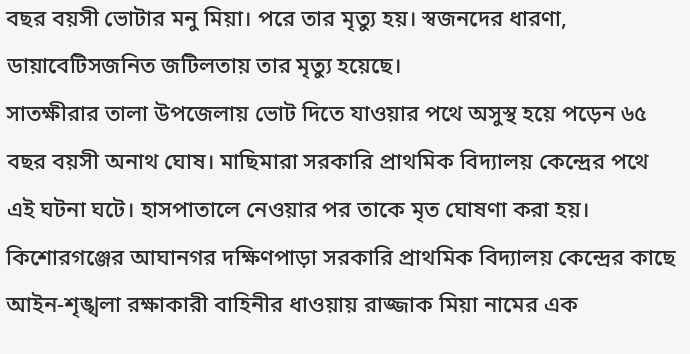বছর বয়সী ভোটার মনু মিয়া। পরে তার মৃত্যু হয়। স্বজনদের ধারণা, ডায়াবেটিসজনিত জটিলতায় তার মৃত্যু হয়েছে।
সাতক্ষীরার তালা উপজেলায় ভোট দিতে যাওয়ার পথে অসুস্থ হয়ে পড়েন ৬৫ বছর বয়সী অনাথ ঘোষ। মাছিমারা সরকারি প্রাথমিক বিদ্যালয় কেন্দ্রের পথে এই ঘটনা ঘটে। হাসপাতালে নেওয়ার পর তাকে মৃত ঘোষণা করা হয়।
কিশোরগঞ্জের আঘানগর দক্ষিণপাড়া সরকারি প্রাথমিক বিদ্যালয় কেন্দ্রের কাছে আইন-শৃঙ্খলা রক্ষাকারী বাহিনীর ধাওয়ায় রাজ্জাক মিয়া নামের এক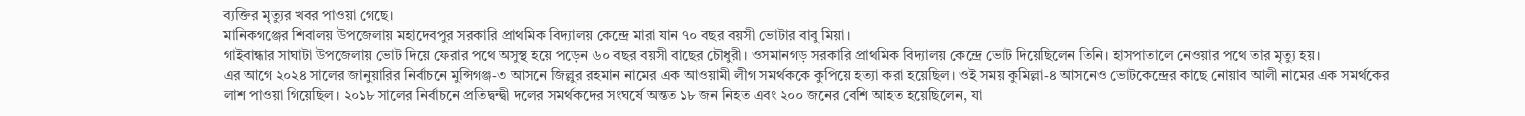ব্যক্তির মৃত্যুর খবর পাওয়া গেছে।
মানিকগঞ্জের শিবালয় উপজেলায় মহাদেবপুর সরকারি প্রাথমিক বিদ্যালয় কেন্দ্রে মারা যান ৭০ বছর বয়সী ভোটার বাবু মিয়া।
গাইবান্ধার সাঘাটা উপজেলায় ভোট দিয়ে ফেরার পথে অসুস্থ হয়ে পড়েন ৬০ বছর বয়সী বাছের চৌধুরী। ওসমানগড় সরকারি প্রাথমিক বিদ্যালয় কেন্দ্রে ভোট দিয়েছিলেন তিনি। হাসপাতালে নেওয়ার পথে তার মৃত্যু হয়।
এর আগে ২০২৪ সালের জানুয়ারির নির্বাচনে মুন্সিগঞ্জ-৩ আসনে জিল্লুর রহমান নামের এক আওয়ামী লীগ সমর্থককে কুপিয়ে হত্যা করা হয়েছিল। ওই সময় কুমিল্লা-৪ আসনেও ভোটকেন্দ্রের কাছে নোয়াব আলী নামের এক সমর্থকের লাশ পাওয়া গিয়েছিল। ২০১৮ সালের নির্বাচনে প্রতিদ্বন্দ্বী দলের সমর্থকদের সংঘর্ষে অন্তত ১৮ জন নিহত এবং ২০০ জনের বেশি আহত হয়েছিলেন, যা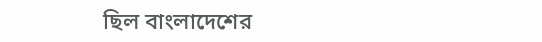ছিল বাংলাদেশের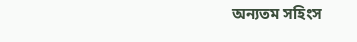অন্যতম সহিংস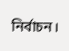নির্বাচন।